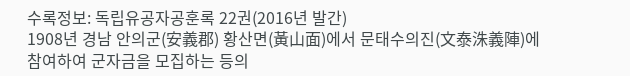수록정보: 독립유공자공훈록 22권(2016년 발간)
1908년 경남 안의군(安義郡) 황산면(黃山面)에서 문태수의진(文泰洙義陣)에 참여하여 군자금을 모집하는 등의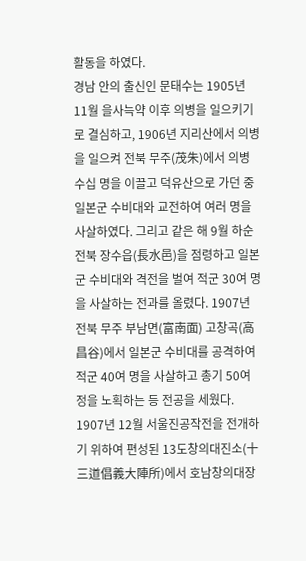활동을 하였다.
경남 안의 출신인 문태수는 1905년 11월 을사늑약 이후 의병을 일으키기로 결심하고, 1906년 지리산에서 의병을 일으켜 전북 무주(茂朱)에서 의병 수십 명을 이끌고 덕유산으로 가던 중 일본군 수비대와 교전하여 여러 명을 사살하였다. 그리고 같은 해 9월 하순 전북 장수읍(長水邑)을 점령하고 일본군 수비대와 격전을 벌여 적군 30여 명을 사살하는 전과를 올렸다. 1907년 전북 무주 부남면(富南面) 고창곡(高昌谷)에서 일본군 수비대를 공격하여 적군 40여 명을 사살하고 총기 50여 정을 노획하는 등 전공을 세웠다. 1907년 12월 서울진공작전을 전개하기 위하여 편성된 13도창의대진소(十三道倡義大陣所)에서 호남창의대장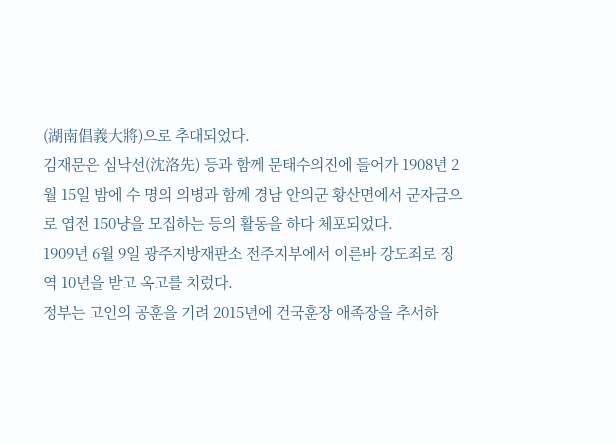(湖南倡義大將)으로 추대되었다.
김재문은 심낙선(沈洛先) 등과 함께 문태수의진에 들어가 1908년 2월 15일 밤에 수 명의 의병과 함께 경남 안의군 황산면에서 군자금으로 엽전 150냥을 모집하는 등의 활동을 하다 체포되었다.
1909년 6월 9일 광주지방재판소 전주지부에서 이른바 강도죄로 징역 10년을 받고 옥고를 치렀다.
정부는 고인의 공훈을 기려 2015년에 건국훈장 애족장을 추서하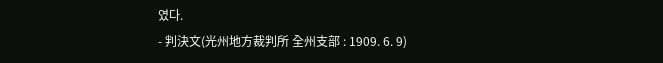였다.
- 判決文(光州地方裁判所 全州支部 : 1909. 6. 9)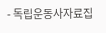- 독립운동사자료집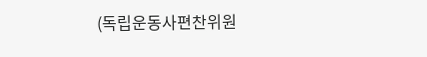(독립운동사편찬위원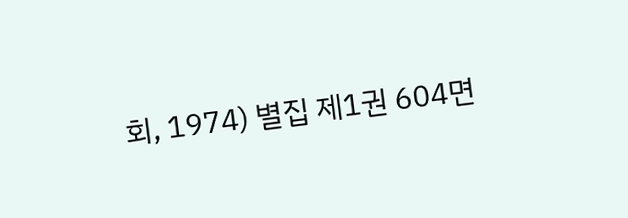회, 1974) 별집 제1권 604면